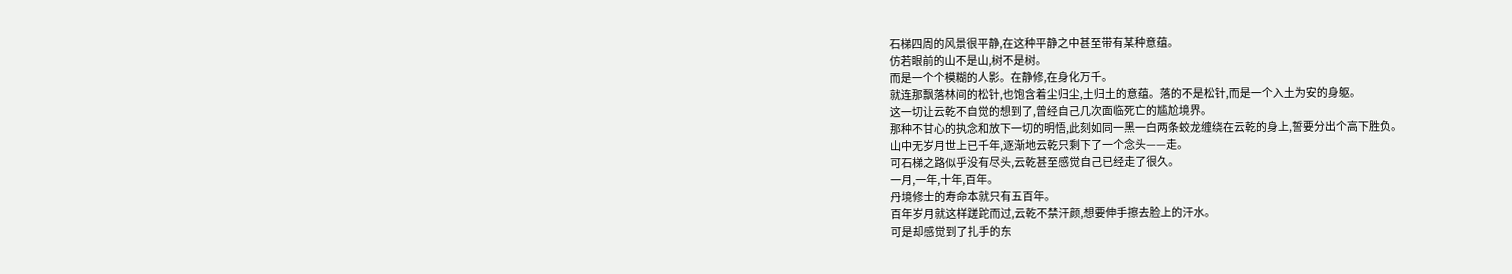石梯四周的风景很平静,在这种平静之中甚至带有某种意蕴。
仿若眼前的山不是山,树不是树。
而是一个个模糊的人影。在静修,在身化万千。
就连那飘落林间的松针,也饱含着尘归尘,土归土的意蕴。落的不是松针,而是一个入土为安的身躯。
这一切让云乾不自觉的想到了,曾经自己几次面临死亡的尴尬境界。
那种不甘心的执念和放下一切的明悟,此刻如同一黑一白两条蛟龙缠绕在云乾的身上,誓要分出个高下胜负。
山中无岁月世上已千年,逐渐地云乾只剩下了一个念头——走。
可石梯之路似乎没有尽头,云乾甚至感觉自己已经走了很久。
一月,一年,十年,百年。
丹境修士的寿命本就只有五百年。
百年岁月就这样蹉跎而过,云乾不禁汗颜,想要伸手擦去脸上的汗水。
可是却感觉到了扎手的东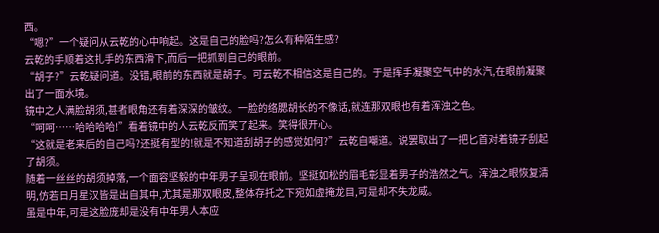西。
“嗯?”一个疑问从云乾的心中响起。这是自己的脸吗?怎么有种陌生感?
云乾的手顺着这扎手的东西滑下,而后一把抓到自己的眼前。
“胡子?”云乾疑问道。没错,眼前的东西就是胡子。可云乾不相信这是自己的。于是挥手凝聚空气中的水汽,在眼前凝聚出了一面水境。
镜中之人满脸胡须,甚者眼角还有着深深的皱纹。一脸的络腮胡长的不像话,就连那双眼也有着浑浊之色。
“呵呵……哈哈哈哈!”看着镜中的人云乾反而笑了起来。笑得很开心。
“这就是老来后的自己吗?还挺有型的!就是不知道刮胡子的感觉如何?”云乾自嘲道。说罢取出了一把匕首对着镜子刮起了胡须。
随着一丝丝的胡须掉落,一个面容坚毅的中年男子呈现在眼前。坚挺如松的眉毛彰显着男子的浩然之气。浑浊之眼恢复清明,仿若日月星汉皆是出自其中,尤其是那双眼皮,整体存托之下宛如虚掩龙目,可是却不失龙威。
虽是中年,可是这脸庞却是没有中年男人本应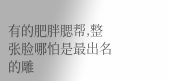有的肥胖腮帮,整张脸哪怕是最出名的雕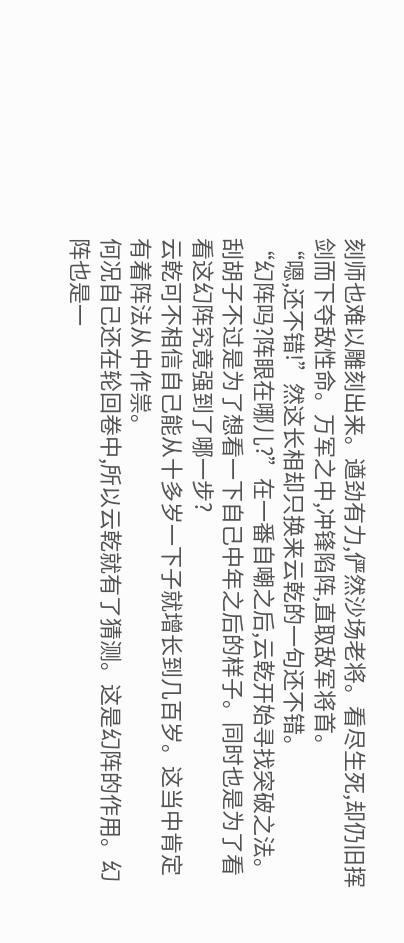刻师也难以雕刻出来。遒劲有力,俨然沙场老将。看尽生死,却仍旧挥剑而下夺敌性命。万军之中,冲锋陷阵,直取敌军将首。
“嗯,还不错!”然这长相却只换来云乾的一句还不错。
“幻阵吗?阵眼在哪儿?”在一番自嘲之后,云乾开始寻找突破之法。
刮胡子不过是为了想看一下自己中年之后的样子。同时也是为了看看这幻阵究竟强到了哪一步?
云乾可不相信自己能从十多岁一下子就增长到几百岁。这当中肯定有着阵法从中作祟。
何况自己还在轮回卷中,所以云乾就有了猜测。这是幻阵的作用。幻阵也是一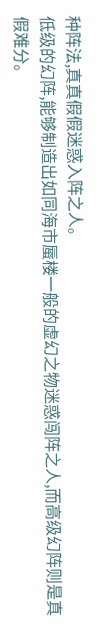种阵法,真真假假迷惑入阵之人。
低级的幻阵,能够制造出如同海市蜃楼一般的虚幻之物迷惑闯阵之人,而高级幻阵则是真假难分。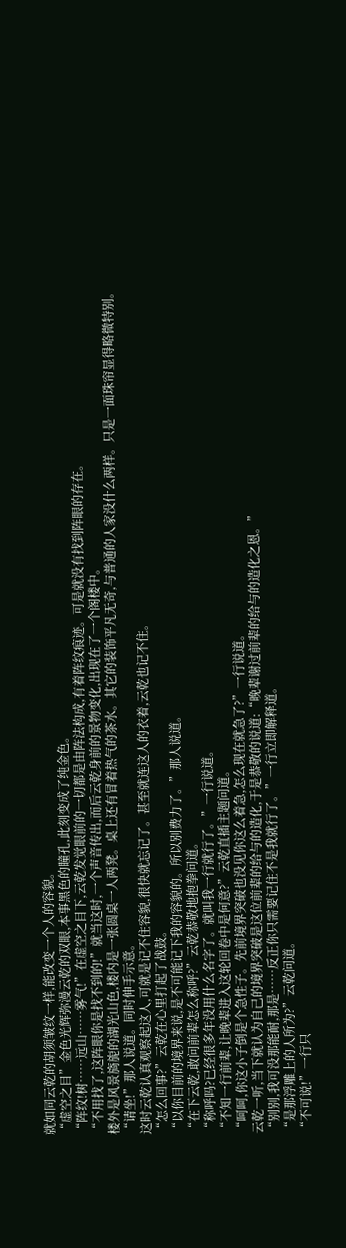就如同云乾的胡须皱纹一样,能改变一个人的容貌。
“虚空之目”金色光辉弥漫云乾的双眼,本事黑色的瞳孔,此刻变成了纯金色。
“阵纹!树……远山……雾气!”在虚空之目下,云乾发觉眼前的一切都是由阵法构成,有着阵纹痕迹。可是就没有找到阵眼的存在。
“不用找了,这阵眼你是找不到的!”就当这时,一个声音传出,而后云乾身前的景物变化,出现在了一个阁楼中。
楼外是风景旖旎的湖光山色,楼内是一张圆桌一人两凳。桌上还有冒着热气的茶水。其它的装饰平凡无奇,与普通的人家没什么两样。只是一面珠帘显得略微特别。
“请坐!”那人说道。同时伸手示意。
这时云乾认真观察起这人,可就是记不住容貌,很快就忘记了。甚至就连这人的衣着,云乾也记不住。
“怎么回事?”云乾在心里打起了战鼓。
“以你目前的境界来说,是不可能记下我的容貌的。所以别费力了。”那人说道。
“在下云乾,敢问前辈怎么称呼?”云乾恭敬地抱拳问道。
“称呼吗?已经很多年没用什么名字了。就叫我一行就行了。”一行说道。
“不知一行前辈,让晚辈进入这轮回卷中是何意?”云乾直插主题问道。
“呵呵,你这小子倒是个急性子。先前境界突破也没见你这么着急,怎么现在就急了?”一行说道。
云乾一听,当下就认为自己的境界突破是这位前辈的给与的造化,于是恭敬的说道:“晚辈谢过前辈的给与的造化之恩。”
“别别,我可没那能耐,那是……反正你只需要记住不是我就行了。”一行立即解释道。
“是那浮雕上的人所为?”云乾问道。
“不可说!”一行只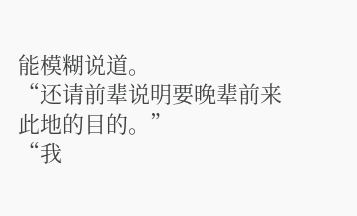能模糊说道。
“还请前辈说明要晚辈前来此地的目的。”
“我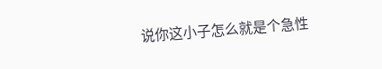说你这小子怎么就是个急性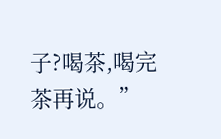子?喝茶,喝完茶再说。”